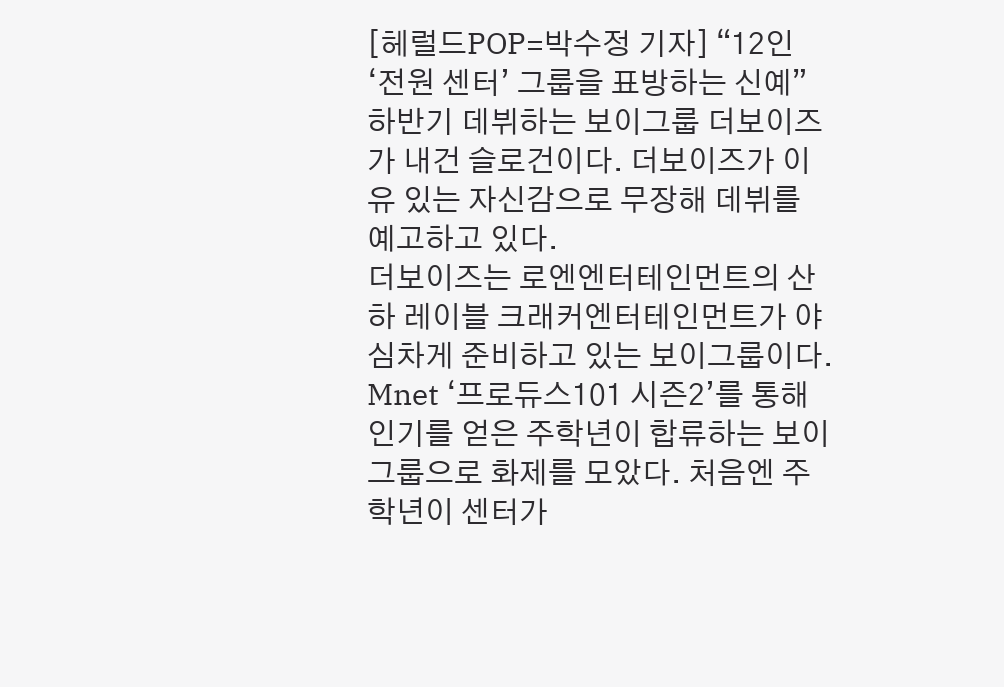[헤럴드POP=박수정 기자] “12인 ‘전원 센터’ 그룹을 표방하는 신예”
하반기 데뷔하는 보이그룹 더보이즈가 내건 슬로건이다. 더보이즈가 이유 있는 자신감으로 무장해 데뷔를 예고하고 있다.
더보이즈는 로엔엔터테인먼트의 산하 레이블 크래커엔터테인먼트가 야심차게 준비하고 있는 보이그룹이다. Mnet ‘프로듀스101 시즌2’를 통해 인기를 얻은 주학년이 합류하는 보이그룹으로 화제를 모았다. 처음엔 주학년이 센터가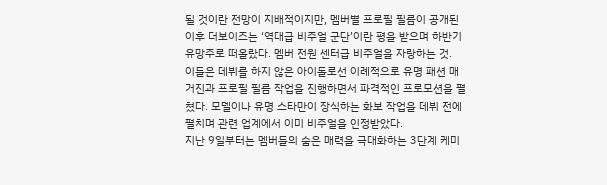될 것이란 전망이 지배적이지만, 멤버별 프로필 필름이 공개된 이후 더보이즈는 ‘역대급 비주얼 군단’이란 평을 받으며 하반기 유망주로 떠올랐다. 멤버 전원 센터급 비주얼을 자랑하는 것.
이들은 데뷔를 하지 않은 아이돌로선 이례적으로 유명 패션 매거진과 프로필 필름 작업을 진행하면서 파격적인 프로모션을 펼쳤다. 모델이나 유명 스타만이 장식하는 화보 작업을 데뷔 전에 펼치며 관련 업계에서 이미 비주얼을 인정받았다.
지난 9일부터는 멤버들의 숨은 매력을 극대화하는 3단계 케미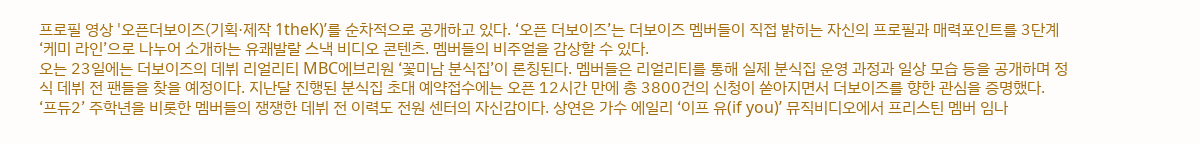프로필 영상 '오픈더보이즈(기획·제작 1theK)’를 순차적으로 공개하고 있다. ‘오픈 더보이즈’는 더보이즈 멤버들이 직접 밝히는 자신의 프로필과 매력포인트를 3단계 ‘케미 라인’으로 나누어 소개하는 유쾌발랄 스낵 비디오 콘텐츠. 멤버들의 비주얼을 감상할 수 있다.
오는 23일에는 더보이즈의 데뷔 리얼리티 MBC에브리원 ‘꽃미남 분식집’이 론칭된다. 멤버들은 리얼리티를 통해 실제 분식집 운영 과정과 일상 모습 등을 공개하며 정식 데뷔 전 팬들을 찾을 예정이다. 지난달 진행된 분식집 초대 예약접수에는 오픈 12시간 만에 총 3800건의 신청이 쏟아지면서 더보이즈를 향한 관심을 증명했다.
‘프듀2’ 주학년을 비롯한 멤버들의 쟁쟁한 데뷔 전 이력도 전원 센터의 자신감이다. 상연은 가수 에일리 ‘이프 유(if you)’ 뮤직비디오에서 프리스틴 멤버 임나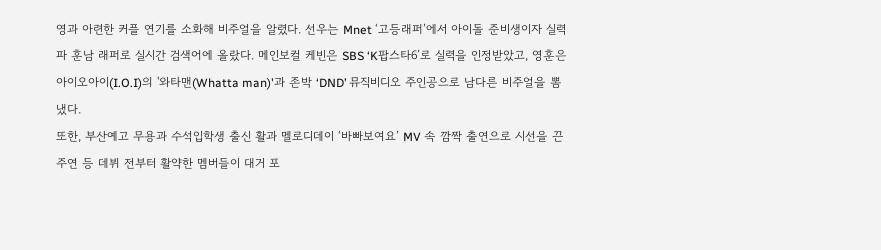영과 아련한 커플 연기를 소화해 비주얼을 알렸다. 선우는 Mnet ‘고등래퍼’에서 아이돌 준비생이자 실력파 훈남 래퍼로 실시간 검색어에 올랐다. 메인보컬 케빈은 SBS ‘K팝스타6’로 실력을 인정받았고, 영훈은 아이오아이(I.O.I)의 '와타맨(Whatta man)'과 존박 ‘DND’ 뮤직비디오 주인공으로 남다른 비주얼을 뽐냈다.
또한, 부산예고 무용과 수석입학생 출신 활과 멜로디데이 ‘바빠보여요’ MV 속 깜짝 출연으로 시선을 끈 주연 등 데뷔 전부터 활약한 멤버들이 대거 포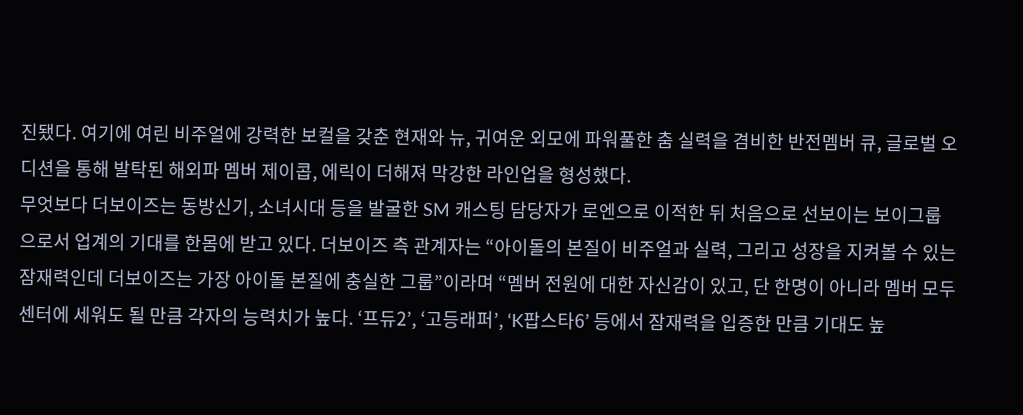진됐다. 여기에 여린 비주얼에 강력한 보컬을 갖춘 현재와 뉴, 귀여운 외모에 파워풀한 춤 실력을 겸비한 반전멤버 큐, 글로벌 오디션을 통해 발탁된 해외파 멤버 제이콥, 에릭이 더해져 막강한 라인업을 형성했다.
무엇보다 더보이즈는 동방신기, 소녀시대 등을 발굴한 SM 캐스팅 담당자가 로엔으로 이적한 뒤 처음으로 선보이는 보이그룹으로서 업계의 기대를 한몸에 받고 있다. 더보이즈 측 관계자는 “아이돌의 본질이 비주얼과 실력, 그리고 성장을 지켜볼 수 있는 잠재력인데 더보이즈는 가장 아이돌 본질에 충실한 그룹”이라며 “멤버 전원에 대한 자신감이 있고, 단 한명이 아니라 멤버 모두 센터에 세워도 될 만큼 각자의 능력치가 높다. ‘프듀2’, ‘고등래퍼’, ‘K팝스타6’ 등에서 잠재력을 입증한 만큼 기대도 높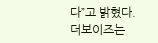다”고 밝혔다.
더보이즈는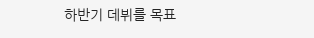하반기 데뷔를 목표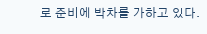로 준비에 박차를 가하고 있다.